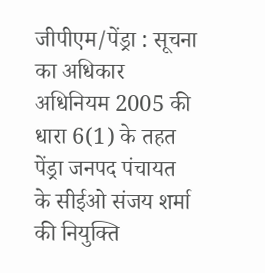जीपीएम/पेंड्रा : सूचना का अधिकार अधिनियम 2005 की धारा 6(1) के तहत पेंड्रा जनपद पंचायत के सीईओ संजय शर्मा की नियुक्ति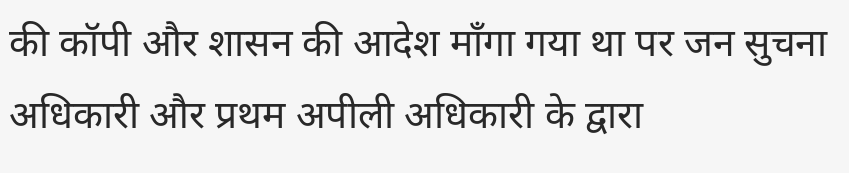की कॉपी और शासन की आदेश माँगा गया था पर जन सुचना अधिकारी और प्रथम अपीली अधिकारी के द्वारा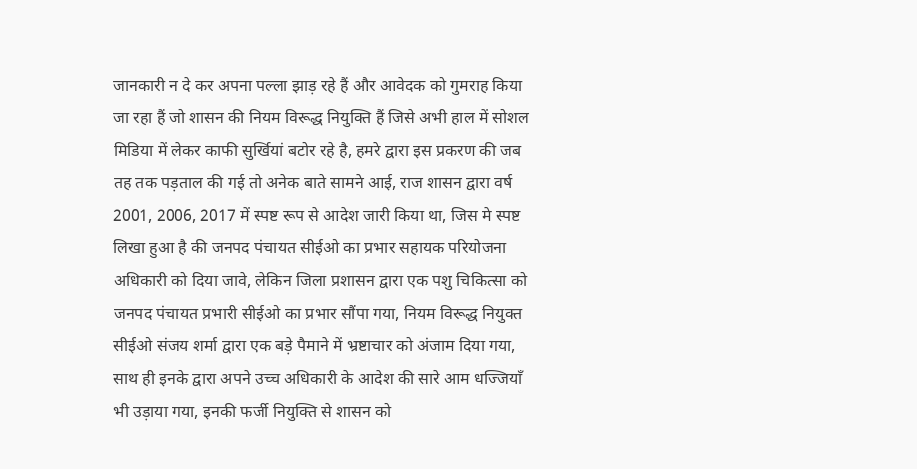जानकारी न दे कर अपना पल्ला झाड़ रहे हैं और आवेदक को गुमराह किया जा रहा हैं जो शासन की नियम विरूद्ध नियुक्ति हैं जिसे अभी हाल में सोशल मिडिया में लेकर काफी सुर्खियां बटोर रहे है, हमरे द्वारा इस प्रकरण की जब तह तक पड़ताल की गई तो अनेक बाते सामने आई, राज शासन द्वारा वर्ष 2001, 2006, 2017 में स्पष्ट रूप से आदेश जारी किया था, जिस मे स्पष्ट लिखा हुआ है की जनपद पंचायत सीईओ का प्रभार सहायक परियोजना अधिकारी को दिया जावे, लेकिन जिला प्रशासन द्वारा एक पशु चिकित्सा को जनपद पंचायत प्रभारी सीईओ का प्रभार सौंपा गया, नियम विरूद्ध नियुक्त सीईओ संजय शर्मा द्वारा एक बड़े पैमाने में भ्रष्टाचार को अंजाम दिया गया, साथ ही इनके द्वारा अपने उच्च अधिकारी के आदेश की सारे आम धज्जियाँ भी उड़ाया गया, इनकी फर्जी नियुक्ति से शासन को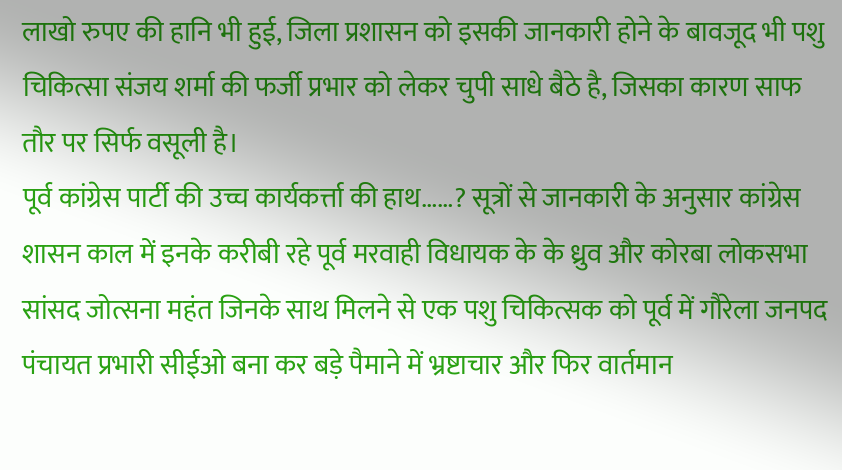लाखो रुपए की हानि भी हुई, जिला प्रशासन को इसकी जानकारी होने के बावजूद भी पशु चिकित्सा संजय शर्मा की फर्जी प्रभार को लेकर चुपी साधे बैठे है, जिसका कारण साफ तौर पर सिर्फ वसूली है।
पूर्व कांग्रेस पार्टी की उच्च कार्यकर्त्ता की हाथ……? सूत्रों से जानकारी के अनुसार कांग्रेस शासन काल में इनके करीबी रहे पूर्व मरवाही विधायक के के ध्रुव और कोरबा लोकसभा सांसद जोत्सना महंत जिनके साथ मिलने से एक पशु चिकित्सक को पूर्व में गौरेला जनपद पंचायत प्रभारी सीईओ बना कर बड़े पैमाने में भ्रष्टाचार और फिर वार्तमान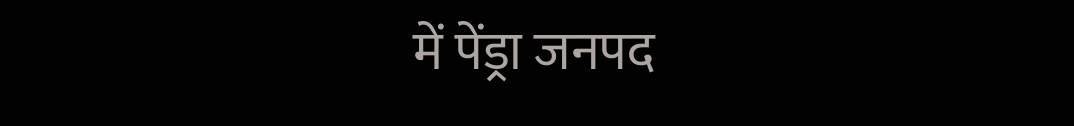में पेंड्रा जनपद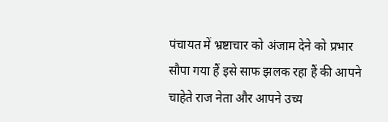पंचायत में भ्रष्टाचार को अंजाम देने को प्रभार सौपा गया हैं इसे साफ झलक रहा हैं की आपने चाहेते राज नेता और आपने उच्य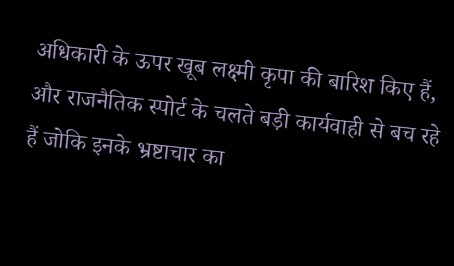अधिकारी के ऊपर खूब लक्ष्मी कृपा की बारिश किए हैं, और राजनैतिक स्पोर्ट के चलते बड़ी कार्यवाही से बच रहे हैं जोकि इनके भ्रष्टाचार का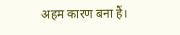अहम कारण बना हैं।